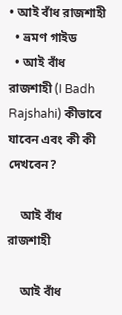• আই বাঁধ রাজশাহী
  • ভ্রমণ গাইড
  • আই বাঁধ রাজশাহী (I Badh Rajshahi) কীভাবে যাবেন এবং কী কী দেখবেন?

    আই বাঁধ রাজশাহী

    আই বাঁধ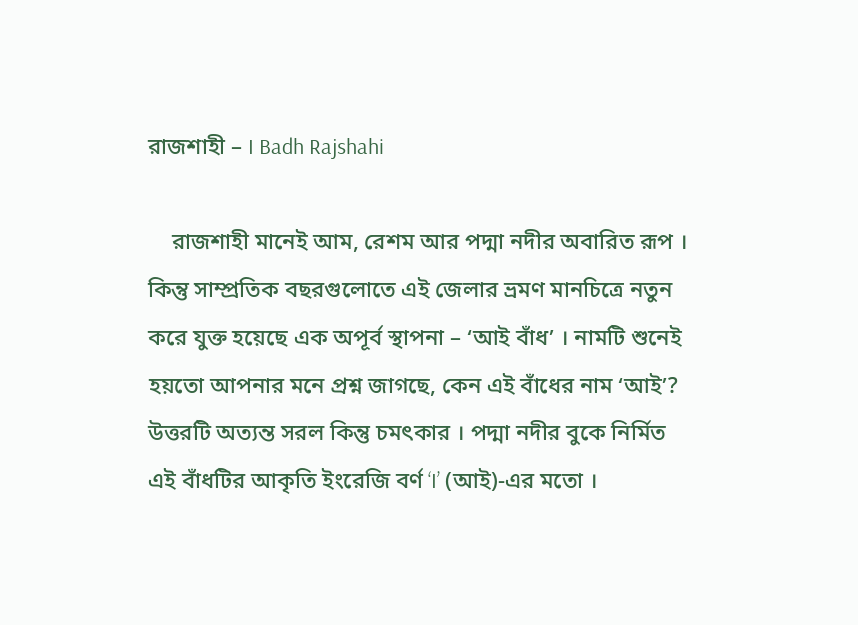রাজশাহী – I Badh Rajshahi

    রাজশাহী মানেই আম, রেশম আর পদ্মা নদীর অবারিত রূপ । কিন্তু সাম্প্রতিক বছরগুলোতে এই জেলার ভ্রমণ মানচিত্রে নতুন করে যুক্ত হয়েছে এক অপূর্ব স্থাপনা – ‘আই বাঁধ’ । নামটি শুনেই হয়তো আপনার মনে প্রশ্ন জাগছে, কেন এই বাঁধের নাম ‘আই’? উত্তরটি অত্যন্ত সরল কিন্তু চমৎকার । পদ্মা নদীর বুকে নির্মিত এই বাঁধটির আকৃতি ইংরেজি বর্ণ ‘I’ (আই)-এর মতো ।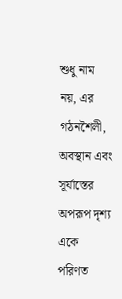শুধু নাম নয়, এর গঠনশৈলী, অবস্থান এবং সূর্যাস্তের অপরূপ দৃশ্য একে পরিণত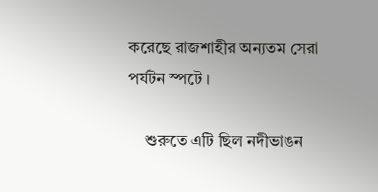করেছে রাজশাহীর অন্যতম সেরা পর্যটন স্পটে ।

    শুরুতে এটি ছিল নদীভাঙন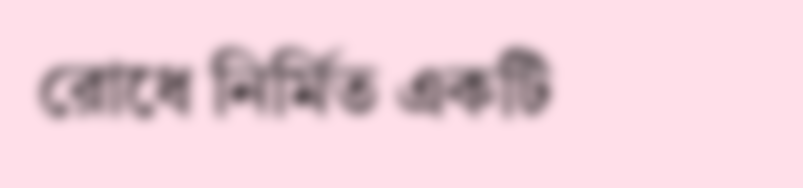রোধে নির্মিত একটি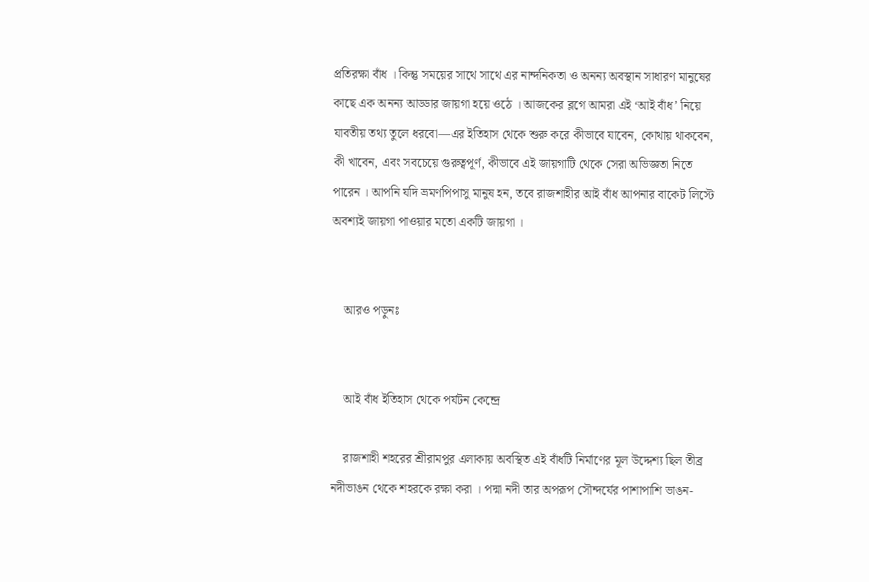প্রতিরক্ষা বাঁধ । কিন্তু সময়ের সাথে সাথে এর নান্দনিকতা ও অনন্য অবস্থান সাধারণ মানুষের কাছে এক অনন্য আড্ডার জায়গা হয়ে ওঠে । আজকের ব্লগে আমরা এই ‘আই বাঁধ’ নিয়ে যাবতীয় তথ্য তুলে ধরবো—এর ইতিহাস থেকে শুরু করে কীভাবে যাবেন, কোথায় থাকবেন, কী খাবেন, এবং সবচেয়ে গুরুত্বপূর্ণ, কীভাবে এই জায়গাটি থেকে সেরা অভিজ্ঞতা নিতে পারেন । আপনি যদি ভ্রমণপিপাসু মানুষ হন, তবে রাজশাহীর আই বাঁধ আপনার বাকেট লিস্টে অবশ্যই জায়গা পাওয়ার মতো একটি জায়গা ।


    আরও পড়ুনঃ


    আই বাঁধ ইতিহাস থেকে পর্যটন কেন্দ্রে

    রাজশাহী শহরের শ্রীরামপুর এলাকায় অবস্থিত এই বাঁধটি নির্মাণের মূল উদ্দেশ্য ছিল তীব্র নদীভাঙন থেকে শহরকে রক্ষা করা । পদ্মা নদী তার অপরূপ সৌন্দর্যের পাশাপাশি ভাঙন-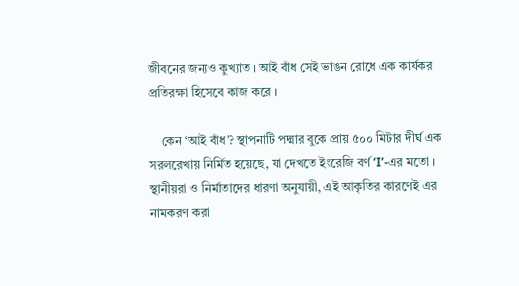জীবনের জন্যও কুখ্যাত । আই বাঁধ সেই ভাঙন রোধে এক কার্যকর প্রতিরক্ষা হিসেবে কাজ করে ।

    কেন ‘আই বাঁধ’? স্থাপনাটি পদ্মার বুকে প্রায় ৫০০ মিটার দীর্ঘ এক সরলরেখায় নির্মিত হয়েছে, যা দেখতে ইংরেজি বর্ণ ‘I’-এর মতো । স্থানীয়রা ও নির্মাতাদের ধারণা অনুযায়ী, এই আকৃতির কারণেই এর নামকরণ করা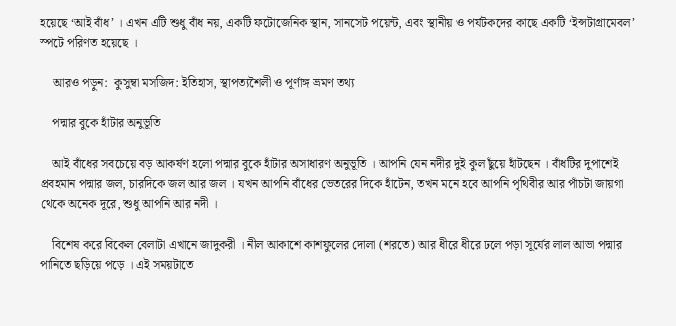হয়েছে ‘আই বাঁধ’ । এখন এটি শুধু বাঁধ নয়, একটি ফটোজেনিক স্থান, সানসেট পয়েন্ট, এবং স্থানীয় ও পর্যটকদের কাছে একটি ‘ইন্সটাগ্রামেবল’ স্পটে পরিণত হয়েছে ।

    আরও পড়ুন:  কুসুম্বা মসজিদ: ইতিহাস, স্থাপত্যশৈলী ও পূর্ণাঙ্গ ভ্রমণ তথ্য

    পদ্মার বুকে হাঁটার অনুভূতি

    আই বাঁধের সবচেয়ে বড় আকর্ষণ হলো পদ্মার বুকে হাঁটার অসাধারণ অনুভূতি । আপনি যেন নদীর দুই কুল ছুঁয়ে হাঁটছেন । বাঁধটির দুপাশেই প্রবহমান পদ্মার জল, চারদিকে জল আর জল । যখন আপনি বাঁধের ভেতরের দিকে হাঁটেন, তখন মনে হবে আপনি পৃথিবীর আর পাঁচটা জায়গা থেকে অনেক দূরে, শুধু আপনি আর নদী ।

    বিশেষ করে বিকেল বেলাটা এখানে জাদুকরী । নীল আকাশে কাশফুলের দোলা (শরতে) আর ধীরে ধীরে ঢলে পড়া সূর্যের লাল আভা পদ্মার পানিতে ছড়িয়ে পড়ে । এই সময়টাতে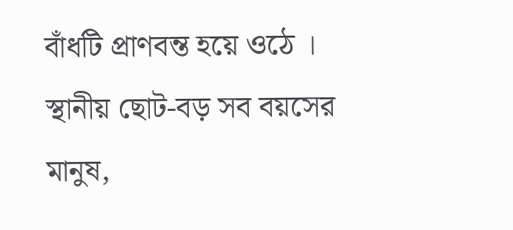বাঁধটি প্রাণবন্ত হয়ে ওঠে । স্থানীয় ছোট-বড় সব বয়সের মানুষ,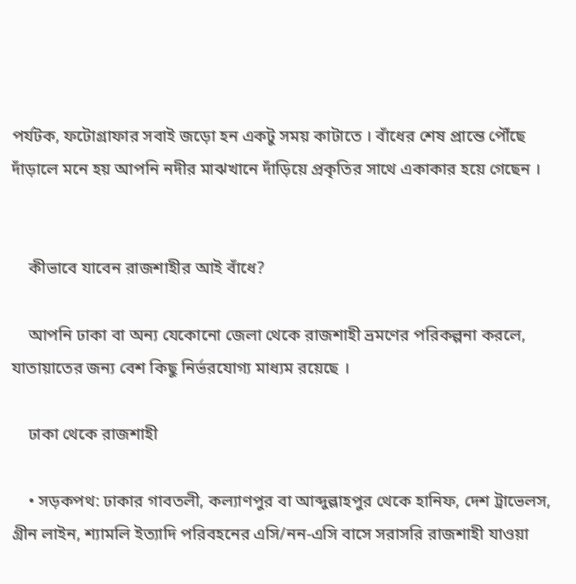পর্যটক, ফটোগ্রাফার সবাই জড়ো হন একটু সময় কাটাতে । বাঁধের শেষ প্রান্তে পৌঁছে দাঁড়ালে মনে হয় আপনি নদীর মাঝখানে দাঁড়িয়ে প্রকৃতির সাথে একাকার হয়ে গেছেন ।


    কীভাবে যাবেন রাজশাহীর আই বাঁধে?

    আপনি ঢাকা বা অন্য যেকোনো জেলা থেকে রাজশাহী ভ্রমণের পরিকল্পনা করলে, যাতায়াতের জন্য বেশ কিছু নির্ভরযোগ্য মাধ্যম রয়েছে ।

    ঢাকা থেকে রাজশাহী

    • সড়কপথ: ঢাকার গাবতলী, কল্যাণপুর বা আব্দুল্লাহপুর থেকে হানিফ, দেশ ট্রাভেলস, গ্রীন লাইন, শ্যামলি ইত্যাদি পরিবহনের এসি/নন-এসি বাসে সরাসরি রাজশাহী যাওয়া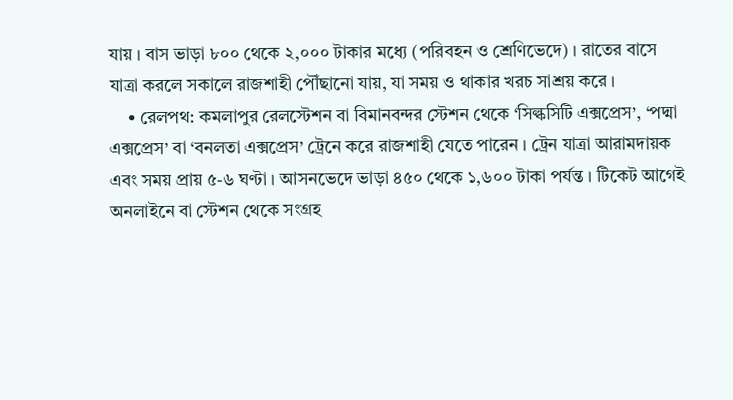যায় । বাস ভাড়া ৮০০ থেকে ২,০০০ টাকার মধ্যে (পরিবহন ও শ্রেণিভেদে) । রাতের বাসে যাত্রা করলে সকালে রাজশাহী পৌঁছানো যায়, যা সময় ও থাকার খরচ সাশ্রয় করে ।
    • রেলপথ: কমলাপুর রেলস্টেশন বা বিমানবন্দর স্টেশন থেকে ‘সিল্কসিটি এক্সপ্রেস’, ‘পদ্মা এক্সপ্রেস’ বা ‘বনলতা এক্সপ্রেস’ ট্রেনে করে রাজশাহী যেতে পারেন । ট্রেন যাত্রা আরামদায়ক এবং সময় প্রায় ৫-৬ ঘণ্টা । আসনভেদে ভাড়া ৪৫০ থেকে ১,৬০০ টাকা পর্যন্ত । টিকেট আগেই অনলাইনে বা স্টেশন থেকে সংগ্রহ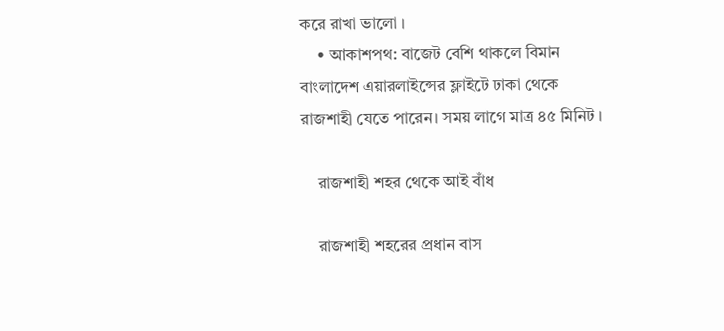করে রাখা ভালো ।
    • আকাশপথ: বাজেট বেশি থাকলে বিমান বাংলাদেশ এয়ারলাইন্সের ফ্লাইটে ঢাকা থেকে রাজশাহী যেতে পারেন। সময় লাগে মাত্র ৪৫ মিনিট ।

    রাজশাহী শহর থেকে আই বাঁধ

    রাজশাহী শহরের প্রধান বাস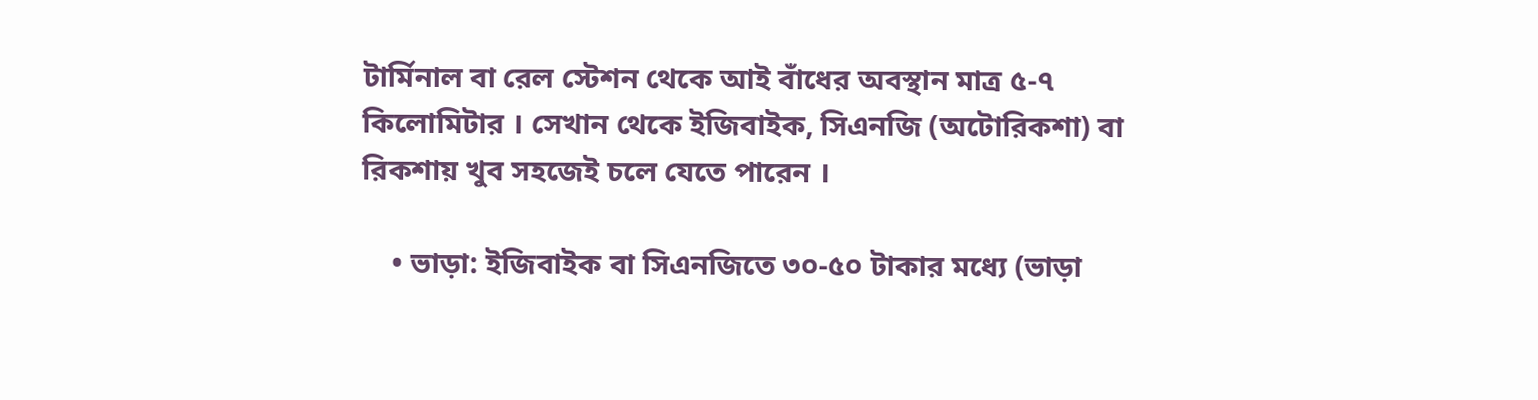টার্মিনাল বা রেল স্টেশন থেকে আই বাঁধের অবস্থান মাত্র ৫-৭ কিলোমিটার । সেখান থেকে ইজিবাইক, সিএনজি (অটোরিকশা) বা রিকশায় খুব সহজেই চলে যেতে পারেন ।

    • ভাড়া: ইজিবাইক বা সিএনজিতে ৩০-৫০ টাকার মধ্যে (ভাড়া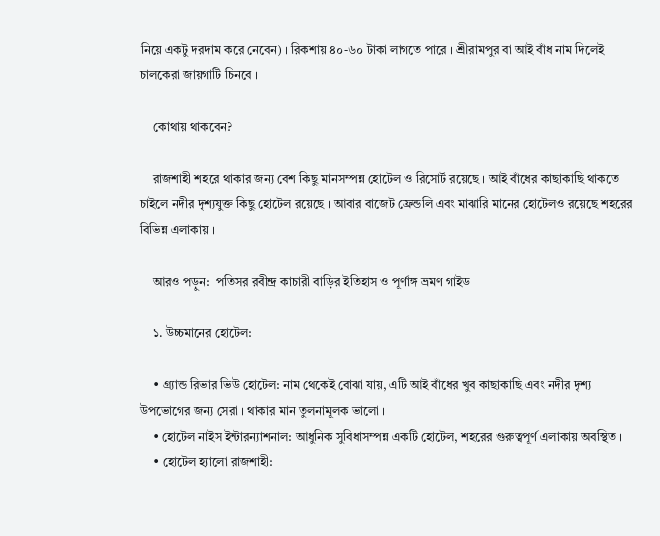নিয়ে একটু দরদাম করে নেবেন) । রিকশায় ৪০-৬০ টাকা লাগতে পারে । শ্রীরামপুর বা আই বাঁধ নাম দিলেই চালকেরা জায়গাটি চিনবে ।

    কোথায় থাকবেন?

    রাজশাহী শহরে থাকার জন্য বেশ কিছু মানসম্পন্ন হোটেল ও রিসোর্ট রয়েছে । আই বাঁধের কাছাকাছি থাকতে চাইলে নদীর দৃশ্যযুক্ত কিছু হোটেল রয়েছে । আবার বাজেট ফ্রেন্ডলি এবং মাঝারি মানের হোটেলও রয়েছে শহরের বিভিন্ন এলাকায় ।

    আরও পড়ুন:  পতিসর রবীন্দ্র কাচারী বাড়ির ইতিহাস ও পূর্ণাঙ্গ ভ্রমণ গাইড

    ১. উচ্চমানের হোটেল:

    • গ্র্যান্ড রিভার ভিউ হোটেল: নাম থেকেই বোঝা যায়, এটি আই বাঁধের খুব কাছাকাছি এবং নদীর দৃশ্য উপভোগের জন্য সেরা । থাকার মান তুলনামূলক ভালো ।
    • হোটেল নাইস ইন্টারন্যাশনাল: আধুনিক সুবিধাসম্পন্ন একটি হোটেল, শহরের গুরুত্বপূর্ণ এলাকায় অবস্থিত ।
    • হোটেল হ্যালো রাজশাহী: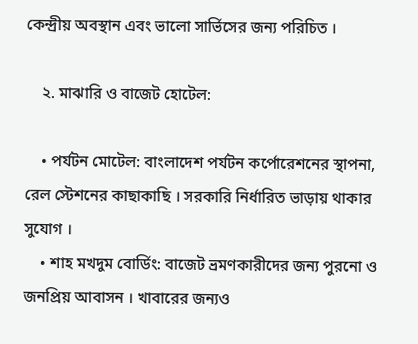কেন্দ্রীয় অবস্থান এবং ভালো সার্ভিসের জন্য পরিচিত ।

    ২. মাঝারি ও বাজেট হোটেল:

    • পর্যটন মোটেল: বাংলাদেশ পর্যটন কর্পোরেশনের স্থাপনা, রেল স্টেশনের কাছাকাছি । সরকারি নির্ধারিত ভাড়ায় থাকার সুযোগ ।
    • শাহ মখদুম বোর্ডিং: বাজেট ভ্রমণকারীদের জন্য পুরনো ও জনপ্রিয় আবাসন । খাবারের জন্যও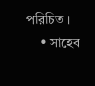পরিচিত ।
    • সাহেব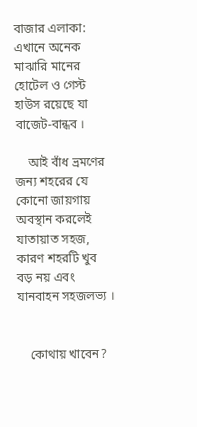বাজার এলাকা: এখানে অনেক মাঝারি মানের হোটেল ও গেস্ট হাউস রয়েছে যা বাজেট-বান্ধব ।

    আই বাঁধ ভ্রমণের জন্য শহরের যে কোনো জায়গায় অবস্থান করলেই যাতায়াত সহজ, কারণ শহরটি খুব বড় নয় এবং যানবাহন সহজলভ্য ।


    কোথায় খাবেন?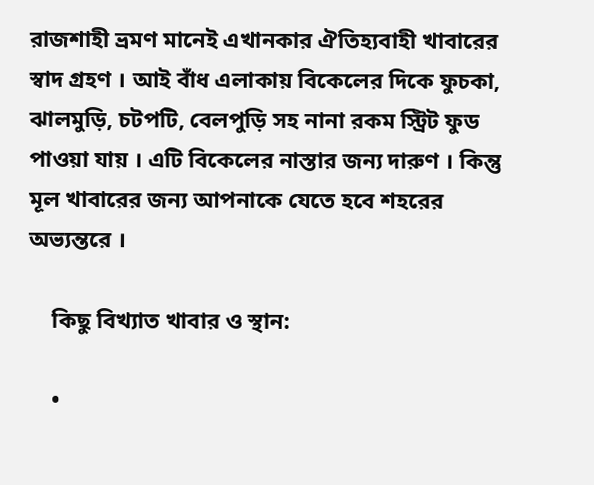রাজশাহী ভ্রমণ মানেই এখানকার ঐতিহ্যবাহী খাবারের স্বাদ গ্রহণ । আই বাঁধ এলাকায় বিকেলের দিকে ফুচকা, ঝালমুড়ি, চটপটি, বেলপুড়ি সহ নানা রকম স্ট্রিট ফুড পাওয়া যায় । এটি বিকেলের নাস্তার জন্য দারুণ । কিন্তু মূল খাবারের জন্য আপনাকে যেতে হবে শহরের অভ্যন্তরে ।

    কিছু বিখ্যাত খাবার ও স্থান:

    •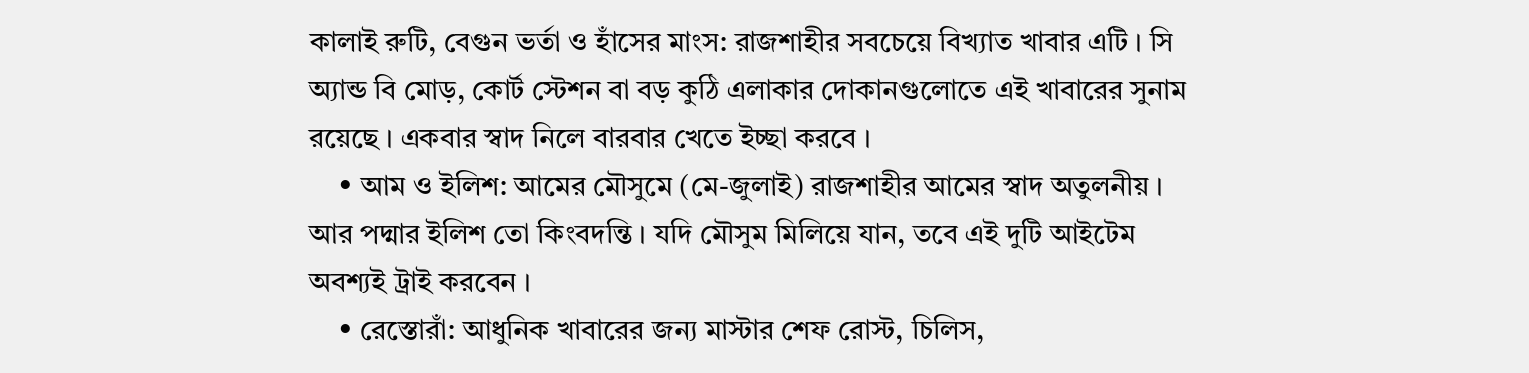কালাই রুটি, বেগুন ভর্তা ও হাঁসের মাংস: রাজশাহীর সবচেয়ে বিখ্যাত খাবার এটি । সি অ্যান্ড বি মোড়, কোর্ট স্টেশন বা বড় কুঠি এলাকার দোকানগুলোতে এই খাবারের সুনাম রয়েছে । একবার স্বাদ নিলে বারবার খেতে ইচ্ছা করবে ।
    • আম ও ইলিশ: আমের মৌসুমে (মে-জুলাই) রাজশাহীর আমের স্বাদ অতুলনীয় । আর পদ্মার ইলিশ তো কিংবদন্তি । যদি মৌসুম মিলিয়ে যান, তবে এই দুটি আইটেম অবশ্যই ট্রাই করবেন ।
    • রেস্তোরাঁ: আধুনিক খাবারের জন্য মাস্টার শেফ রোস্ট, চিলিস,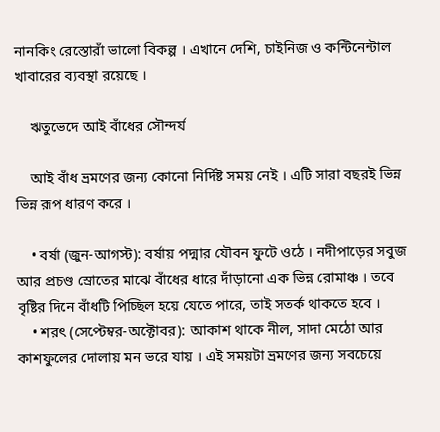নানকিং রেস্তোরাঁ ভালো বিকল্প । এখানে দেশি, চাইনিজ ও কন্টিনেন্টাল খাবারের ব্যবস্থা রয়েছে ।

    ঋতুভেদে আই বাঁধের সৌন্দর্য

    আই বাঁধ ভ্রমণের জন্য কোনো নির্দিষ্ট সময় নেই । এটি সারা বছরই ভিন্ন ভিন্ন রূপ ধারণ করে ।

    • বর্ষা (জুন-আগস্ট): বর্ষায় পদ্মার যৌবন ফুটে ওঠে । নদীপাড়ের সবুজ আর প্রচণ্ড স্রোতের মাঝে বাঁধের ধারে দাঁড়ানো এক ভিন্ন রোমাঞ্চ । তবে বৃষ্টির দিনে বাঁধটি পিচ্ছিল হয়ে যেতে পারে, তাই সতর্ক থাকতে হবে ।
    • শরৎ (সেপ্টেম্বর-অক্টোবর): আকাশ থাকে নীল, সাদা মেঠো আর কাশফুলের দোলায় মন ভরে যায় । এই সময়টা ভ্রমণের জন্য সবচেয়ে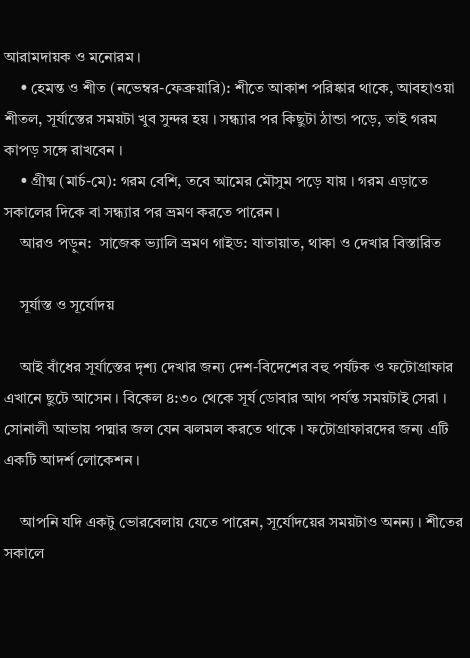আরামদায়ক ও মনোরম ।
    • হেমন্ত ও শীত (নভেম্বর-ফেব্রুয়ারি): শীতে আকাশ পরিষ্কার থাকে, আবহাওয়া শীতল, সূর্যাস্তের সময়টা খুব সুন্দর হয় । সন্ধ্যার পর কিছুটা ঠান্ডা পড়ে, তাই গরম কাপড় সঙ্গে রাখবেন ।
    • গ্রীষ্ম (মার্চ-মে): গরম বেশি, তবে আমের মৌসুম পড়ে যায় । গরম এড়াতে সকালের দিকে বা সন্ধ্যার পর ভ্রমণ করতে পারেন ।
    আরও পড়ুন:  সাজেক ভ্যালি ভ্রমণ গাইড: যাতায়াত, থাকা ও দেখার বিস্তারিত

    সূর্যাস্ত ও সূর্যোদয়

    আই বাঁধের সূর্যাস্তের দৃশ্য দেখার জন্য দেশ-বিদেশের বহু পর্যটক ও ফটোগ্রাফার এখানে ছুটে আসেন । বিকেল ৪:৩০ থেকে সূর্য ডোবার আগ পর্যন্ত সময়টাই সেরা । সোনালী আভায় পদ্মার জল যেন ঝলমল করতে থাকে । ফটোগ্রাফারদের জন্য এটি একটি আদর্শ লোকেশন ।

    আপনি যদি একটু ভোরবেলায় যেতে পারেন, সূর্যোদয়ের সময়টাও অনন্য । শীতের সকালে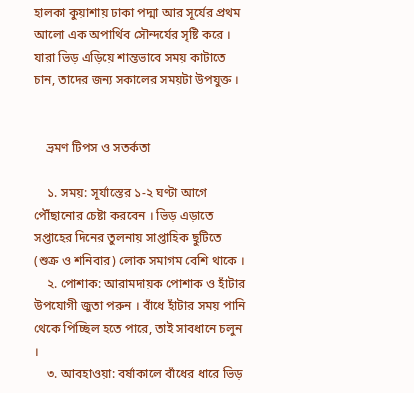হালকা কুয়াশায় ঢাকা পদ্মা আর সূর্যের প্রথম আলো এক অপার্থিব সৌন্দর্যের সৃষ্টি করে । যারা ভিড় এড়িয়ে শান্তভাবে সময় কাটাতে চান, তাদের জন্য সকালের সময়টা উপযুক্ত ।


    ভ্রমণ টিপস ও সতর্কতা

    ১. সময়: সূর্যাস্তের ১-২ ঘণ্টা আগে পৌঁছানোর চেষ্টা করবেন । ভিড় এড়াতে সপ্তাহের দিনের তুলনায় সাপ্তাহিক ছুটিতে (শুক্র ও শনিবার) লোক সমাগম বেশি থাকে ।
    ২. পোশাক: আরামদায়ক পোশাক ও হাঁটার উপযোগী জুতা পরুন । বাঁধে হাঁটার সময় পানি থেকে পিচ্ছিল হতে পারে, তাই সাবধানে চলুন ।
    ৩. আবহাওয়া: বর্ষাকালে বাঁধের ধারে ভিড়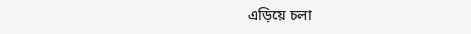এড়িয়ে চলা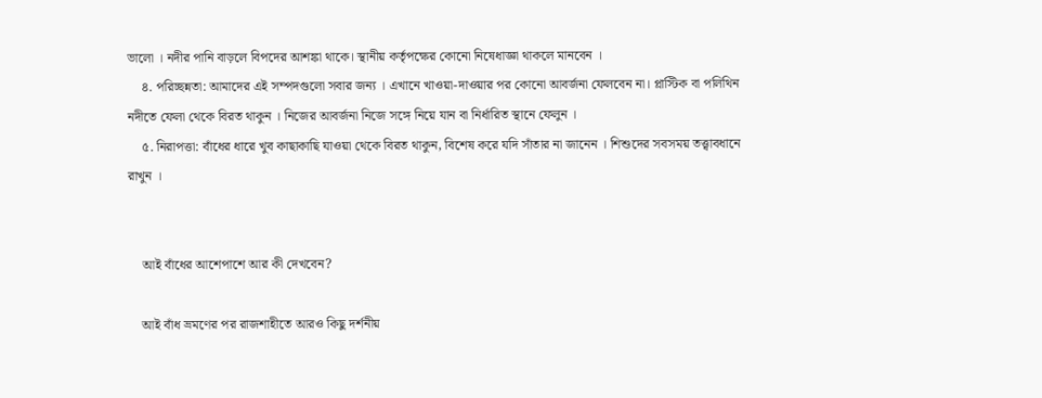ভালো । নদীর পানি বাড়লে বিপদের আশঙ্কা থাকে। স্থানীয় কর্তৃপক্ষের কোনো নিষেধাজ্ঞা থাকলে মানবেন ।
    ৪. পরিচ্ছন্নতা: আমাদের এই সম্পদগুলো সবার জন্য । এখানে খাওয়া-দাওয়ার পর কোনো আবর্জনা ফেলবেন না। প্লাস্টিক বা পলিথিন নদীতে ফেলা থেকে বিরত থাকুন । নিজের আবর্জনা নিজে সঙ্গে নিয়ে যান বা নির্ধারিত স্থানে ফেলুন ।
    ৫. নিরাপত্তা: বাঁধের ধারে খুব কাছাকাছি যাওয়া থেকে বিরত থাকুন, বিশেষ করে যদি সাঁতার না জানেন । শিশুদের সবসময় তত্ত্বাবধানে রাখুন ।


    আই বাঁধের আশেপাশে আর কী দেখবেন?

    আই বাঁধ ভ্রমণের পর রাজশাহীতে আরও কিছু দর্শনীয়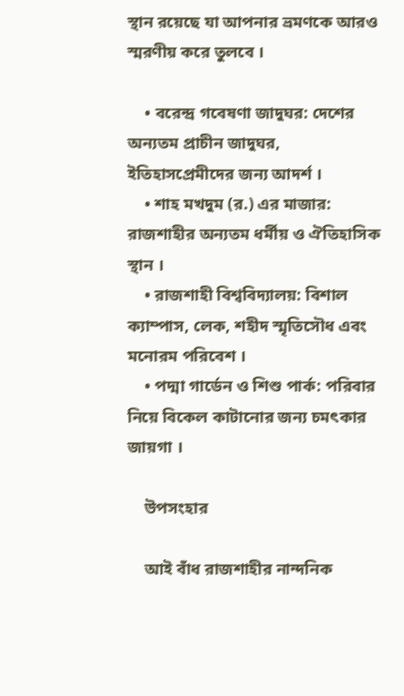স্থান রয়েছে যা আপনার ভ্রমণকে আরও স্মরণীয় করে তুলবে ।

    • বরেন্দ্র গবেষণা জাদুঘর: দেশের অন্যতম প্রাচীন জাদুঘর, ইতিহাসপ্রেমীদের জন্য আদর্শ ।
    • শাহ মখদুম (র.) এর মাজার: রাজশাহীর অন্যতম ধর্মীয় ও ঐতিহাসিক স্থান ।
    • রাজশাহী বিশ্ববিদ্যালয়: বিশাল ক্যাম্পাস, লেক, শহীদ স্মৃতিসৌধ এবং মনোরম পরিবেশ ।
    • পদ্মা গার্ডেন ও শিশু পার্ক: পরিবার নিয়ে বিকেল কাটানোর জন্য চমৎকার জায়গা ।

    উপসংহার

    আই বাঁধ রাজশাহীর নান্দনিক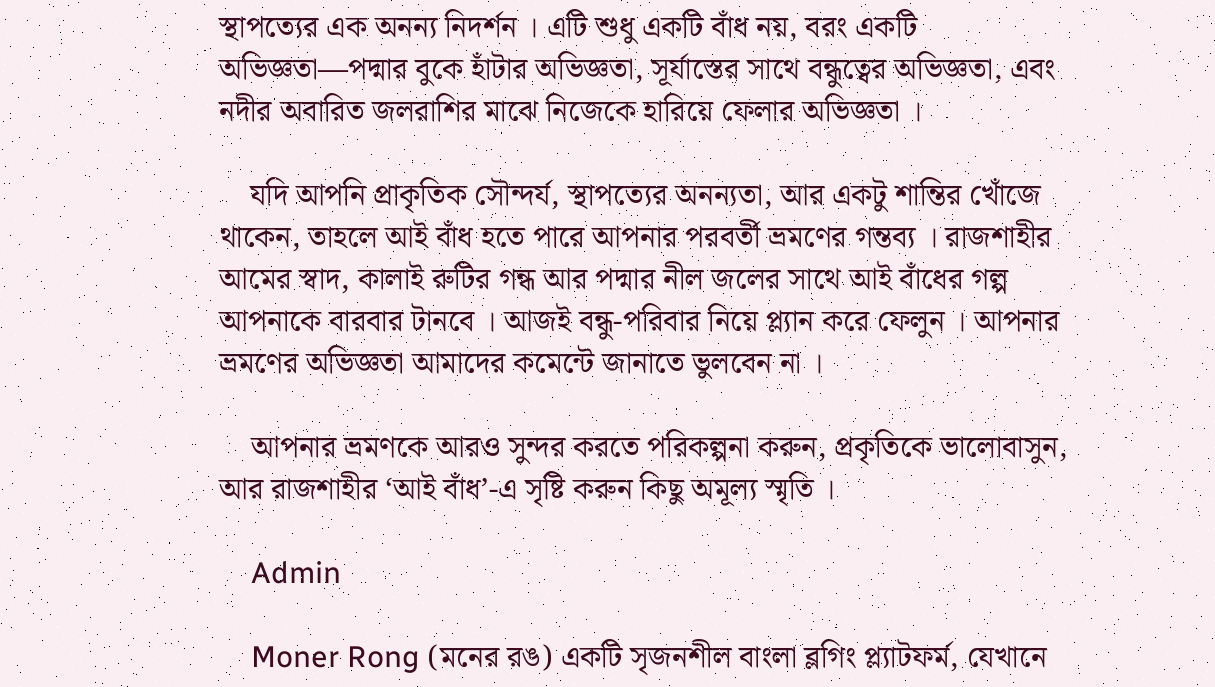স্থাপত্যের এক অনন্য নিদর্শন । এটি শুধু একটি বাঁধ নয়, বরং একটি অভিজ্ঞতা—পদ্মার বুকে হাঁটার অভিজ্ঞতা, সূর্যাস্তের সাথে বন্ধুত্বের অভিজ্ঞতা, এবং নদীর অবারিত জলরাশির মাঝে নিজেকে হারিয়ে ফেলার অভিজ্ঞতা ।

    যদি আপনি প্রাকৃতিক সৌন্দর্য, স্থাপত্যের অনন্যতা, আর একটু শান্তির খোঁজে থাকেন, তাহলে আই বাঁধ হতে পারে আপনার পরবর্তী ভ্রমণের গন্তব্য । রাজশাহীর আমের স্বাদ, কালাই রুটির গন্ধ আর পদ্মার নীল জলের সাথে আই বাঁধের গল্প আপনাকে বারবার টানবে । আজই বন্ধু-পরিবার নিয়ে প্ল্যান করে ফেলুন । আপনার ভ্রমণের অভিজ্ঞতা আমাদের কমেন্টে জানাতে ভুলবেন না ।

    আপনার ভ্রমণকে আরও সুন্দর করতে পরিকল্পনা করুন, প্রকৃতিকে ভালোবাসুন, আর রাজশাহীর ‘আই বাঁধ’-এ সৃষ্টি করুন কিছু অমূল্য স্মৃতি ।

    Admin

    Moner Rong (মনের রঙ) একটি সৃজনশীল বাংলা ব্লগিং প্ল্যাটফর্ম, যেখানে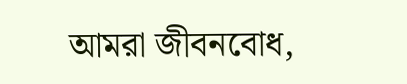আমরা জীবনবোধ,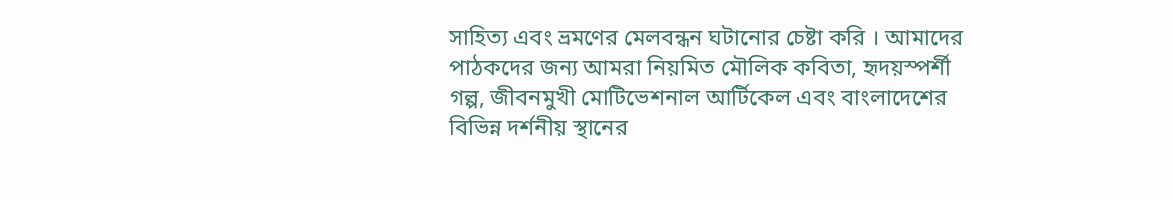সাহিত্য এবং ভ্রমণের মেলবন্ধন ঘটানোর চেষ্টা করি । আমাদের পাঠকদের জন্য আমরা নিয়মিত মৌলিক কবিতা, হৃদয়স্পর্শী গল্প, জীবনমুখী মোটিভেশনাল আর্টিকেল এবং বাংলাদেশের বিভিন্ন দর্শনীয় স্থানের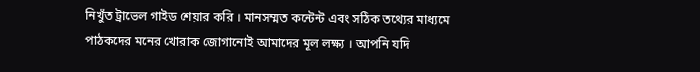নিখুঁত ট্রাভেল গাইড শেয়ার করি । মানসম্মত কন্টেন্ট এবং সঠিক তথ্যের মাধ্যমে পাঠকদের মনের খোরাক জোগানোই আমাদের মূল লক্ষ্য । আপনি যদি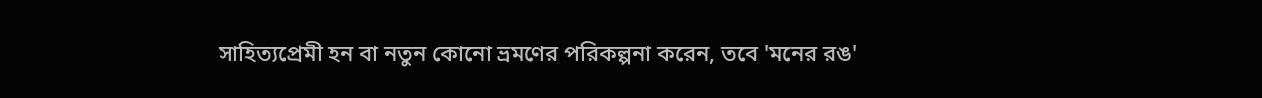সাহিত্যপ্রেমী হন বা নতুন কোনো ভ্রমণের পরিকল্পনা করেন, তবে 'মনের রঙ'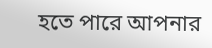হতে পারে আপনার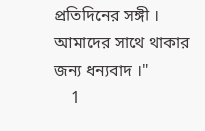প্রতিদিনের সঙ্গী । আমাদের সাথে থাকার জন্য ধন্যবাদ ।"
    1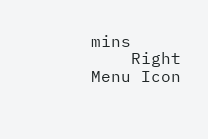mins
    Right Menu Icon